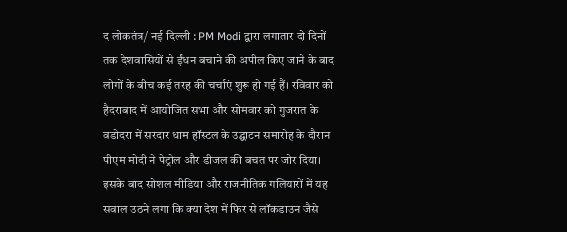द लोकतंत्र/ नई दिल्ली : PM Modi द्वारा लगातार दो दिनों तक देशवासियों से ईंधन बचाने की अपील किए जाने के बाद लोगों के बीच कई तरह की चर्चाएं शुरू हो गई हैं। रविवार को हैदराबाद में आयोजित सभा और सोमवार को गुजरात के वडोदरा में सरदार धाम हॉस्टल के उद्घाटन समारोह के दौरान पीएम मोदी ने पेट्रोल और डीजल की बचत पर जोर दिया। इसके बाद सोशल मीडिया और राजनीतिक गलियारों में यह सवाल उठने लगा कि क्या देश में फिर से लॉकडाउन जैसे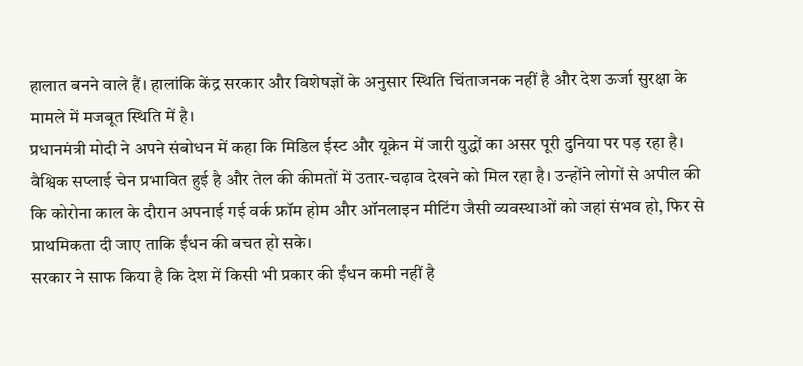हालात बनने वाले हैं। हालांकि केंद्र सरकार और विशेषज्ञों के अनुसार स्थिति चिंताजनक नहीं है और देश ऊर्जा सुरक्षा के मामले में मजबूत स्थिति में है।
प्रधानमंत्री मोदी ने अपने संबोधन में कहा कि मिडिल ईस्ट और यूक्रेन में जारी युद्धों का असर पूरी दुनिया पर पड़ रहा है। वैश्विक सप्लाई चेन प्रभावित हुई है और तेल की कीमतों में उतार-चढ़ाव देखने को मिल रहा है। उन्होंने लोगों से अपील की कि कोरोना काल के दौरान अपनाई गई वर्क फ्रॉम होम और ऑनलाइन मीटिंग जैसी व्यवस्थाओं को जहां संभव हो, फिर से प्राथमिकता दी जाए ताकि ईंधन की बचत हो सके।
सरकार ने साफ किया है कि देश में किसी भी प्रकार की ईंधन कमी नहीं है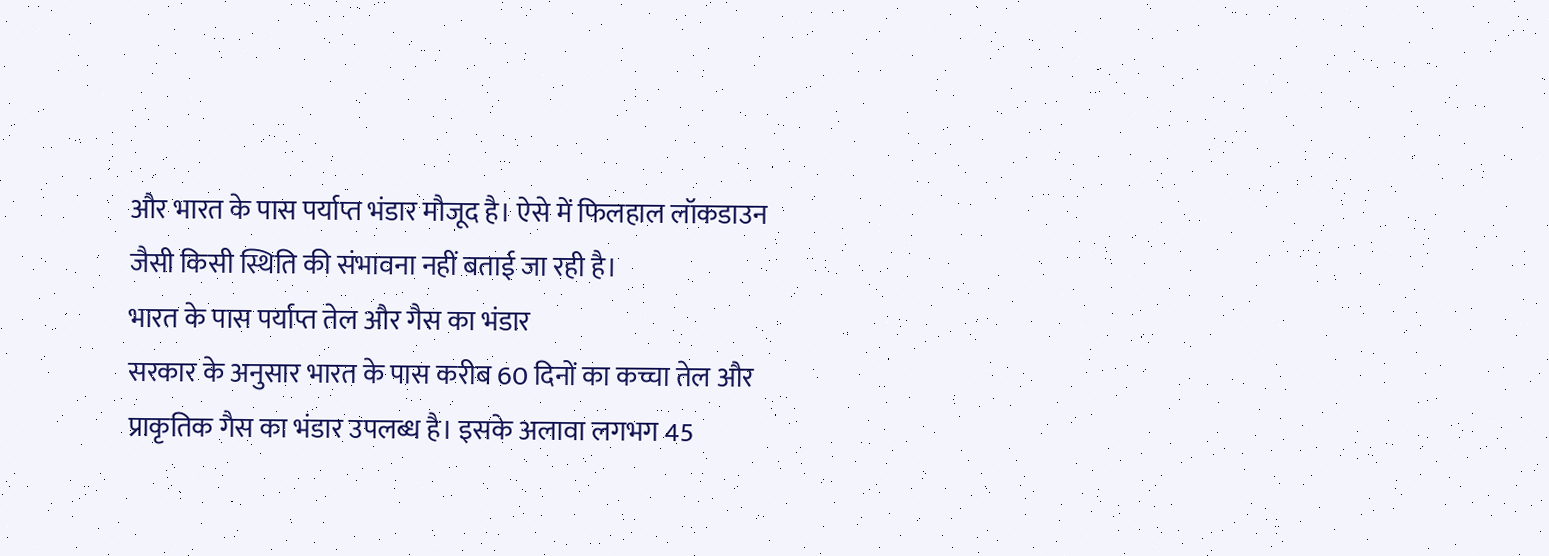और भारत के पास पर्याप्त भंडार मौजूद है। ऐसे में फिलहाल लॉकडाउन जैसी किसी स्थिति की संभावना नहीं बताई जा रही है।
भारत के पास पर्याप्त तेल और गैस का भंडार
सरकार के अनुसार भारत के पास करीब 60 दिनों का कच्चा तेल और प्राकृतिक गैस का भंडार उपलब्ध है। इसके अलावा लगभग 45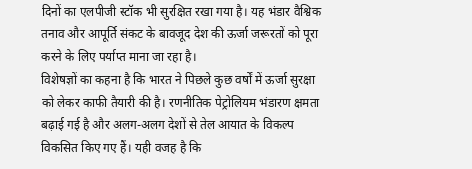दिनों का एलपीजी स्टॉक भी सुरक्षित रखा गया है। यह भंडार वैश्विक तनाव और आपूर्ति संकट के बावजूद देश की ऊर्जा जरूरतों को पूरा करने के लिए पर्याप्त माना जा रहा है।
विशेषज्ञों का कहना है कि भारत ने पिछले कुछ वर्षों में ऊर्जा सुरक्षा को लेकर काफी तैयारी की है। रणनीतिक पेट्रोलियम भंडारण क्षमता बढ़ाई गई है और अलग-अलग देशों से तेल आयात के विकल्प विकसित किए गए हैं। यही वजह है कि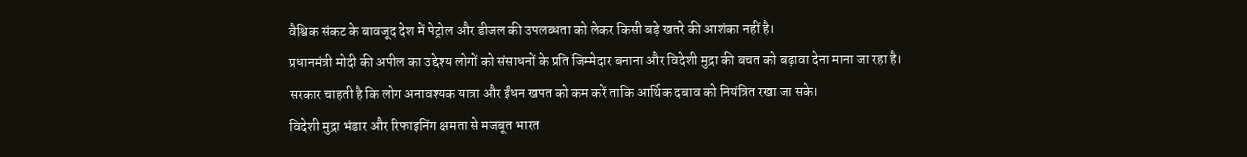वैश्विक संकट के बावजूद देश में पेट्रोल और डीजल की उपलब्धता को लेकर किसी बड़े खतरे की आशंका नहीं है।
प्रधानमंत्री मोदी की अपील का उद्देश्य लोगों को संसाधनों के प्रति जिम्मेदार बनाना और विदेशी मुद्रा की बचत को बढ़ावा देना माना जा रहा है। सरकार चाहती है कि लोग अनावश्यक यात्रा और ईंधन खपत को कम करें ताकि आर्थिक दबाव को नियंत्रित रखा जा सके।
विदेशी मुद्रा भंडार और रिफाइनिंग क्षमता से मजबूत भारत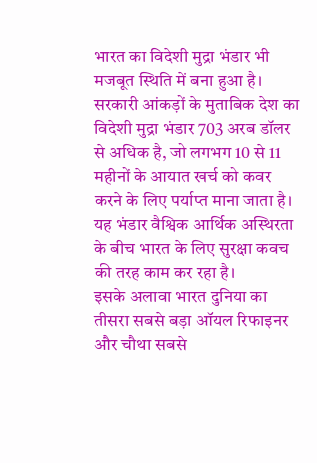भारत का विदेशी मुद्रा भंडार भी मजबूत स्थिति में बना हुआ है। सरकारी आंकड़ों के मुताबिक देश का विदेशी मुद्रा भंडार 703 अरब डॉलर से अधिक है, जो लगभग 10 से 11 महीनों के आयात खर्च को कवर करने के लिए पर्याप्त माना जाता है। यह भंडार वैश्विक आर्थिक अस्थिरता के बीच भारत के लिए सुरक्षा कवच की तरह काम कर रहा है।
इसके अलावा भारत दुनिया का तीसरा सबसे बड़ा ऑयल रिफाइनर और चौथा सबसे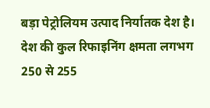बड़ा पेट्रोलियम उत्पाद निर्यातक देश है। देश की कुल रिफाइनिंग क्षमता लगभग 250 से 255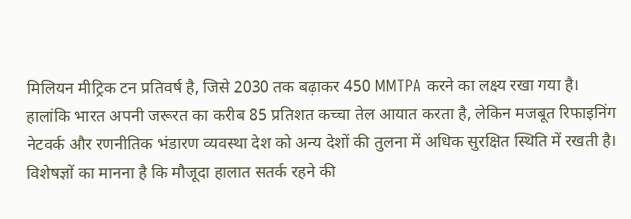मिलियन मीट्रिक टन प्रतिवर्ष है, जिसे 2030 तक बढ़ाकर 450 MMTPA करने का लक्ष्य रखा गया है।
हालांकि भारत अपनी जरूरत का करीब 85 प्रतिशत कच्चा तेल आयात करता है, लेकिन मजबूत रिफाइनिंग नेटवर्क और रणनीतिक भंडारण व्यवस्था देश को अन्य देशों की तुलना में अधिक सुरक्षित स्थिति में रखती है। विशेषज्ञों का मानना है कि मौजूदा हालात सतर्क रहने की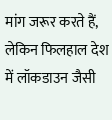मांग जरूर करते हैं, लेकिन फिलहाल देश में लॉकडाउन जैसी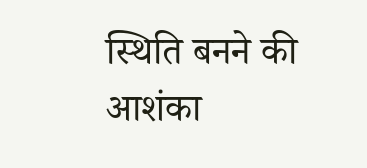स्थिति बनने की आशंका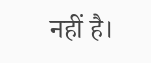नहीं है।